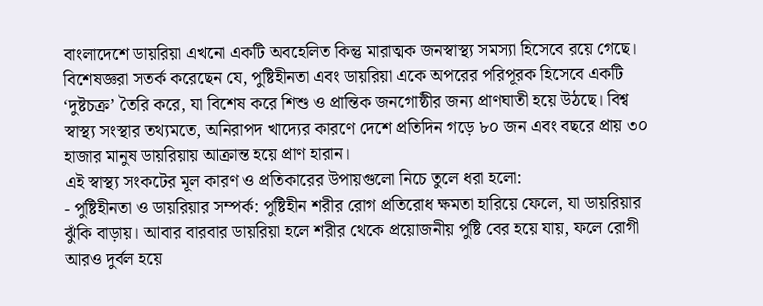বাংলাদেশে ডায়রিয়া এখনো একটি অবহেলিত কিন্তু মারাত্মক জনস্বাস্থ্য সমস্যা হিসেবে রয়ে গেছে। বিশেষজ্ঞরা সতর্ক করেছেন যে, পুষ্টিহীনতা এবং ডায়রিয়া একে অপরের পরিপূরক হিসেবে একটি ‘দুষ্টচক্র’ তৈরি করে, যা বিশেষ করে শিশু ও প্রান্তিক জনগোষ্ঠীর জন্য প্রাণঘাতী হয়ে উঠছে। বিশ্ব স্বাস্থ্য সংস্থার তথ্যমতে, অনিরাপদ খাদ্যের কারণে দেশে প্রতিদিন গড়ে ৮০ জন এবং বছরে প্রায় ৩০ হাজার মানুষ ডায়রিয়ায় আক্রান্ত হয়ে প্রাণ হারান।
এই স্বাস্থ্য সংকটের মূল কারণ ও প্রতিকারের উপায়গুলো নিচে তুলে ধরা হলো:
- পুষ্টিহীনতা ও ডায়রিয়ার সম্পর্ক: পুষ্টিহীন শরীর রোগ প্রতিরোধ ক্ষমতা হারিয়ে ফেলে, যা ডায়রিয়ার ঝুঁকি বাড়ায়। আবার বারবার ডায়রিয়া হলে শরীর থেকে প্রয়োজনীয় পুষ্টি বের হয়ে যায়, ফলে রোগী আরও দুর্বল হয়ে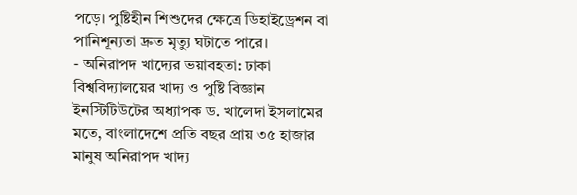পড়ে। পুষ্টিহীন শিশুদের ক্ষেত্রে ডিহাইড্রেশন বা পানিশূন্যতা দ্রুত মৃত্যু ঘটাতে পারে।
- অনিরাপদ খাদ্যের ভয়াবহতা: ঢাকা বিশ্ববিদ্যালয়ের খাদ্য ও পুষ্টি বিজ্ঞান ইনস্টিটিউটের অধ্যাপক ড. খালেদা ইসলামের মতে, বাংলাদেশে প্রতি বছর প্রায় ৩৫ হাজার মানুষ অনিরাপদ খাদ্য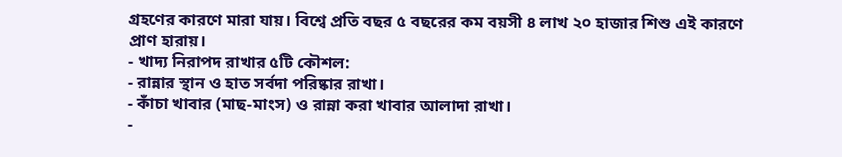গ্রহণের কারণে মারা যায়। বিশ্বে প্রতি বছর ৫ বছরের কম বয়সী ৪ লাখ ২০ হাজার শিশু এই কারণে প্রাণ হারায়।
- খাদ্য নিরাপদ রাখার ৫টি কৌশল:
- রান্নার স্থান ও হাত সর্বদা পরিষ্কার রাখা।
- কাঁচা খাবার (মাছ-মাংস) ও রান্না করা খাবার আলাদা রাখা।
-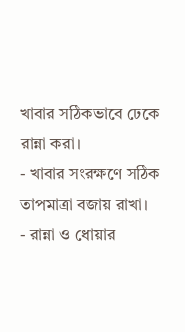খাবার সঠিকভাবে ঢেকে রান্না করা।
- খাবার সংরক্ষণে সঠিক তাপমাত্রা বজায় রাখা।
- রান্না ও ধোয়ার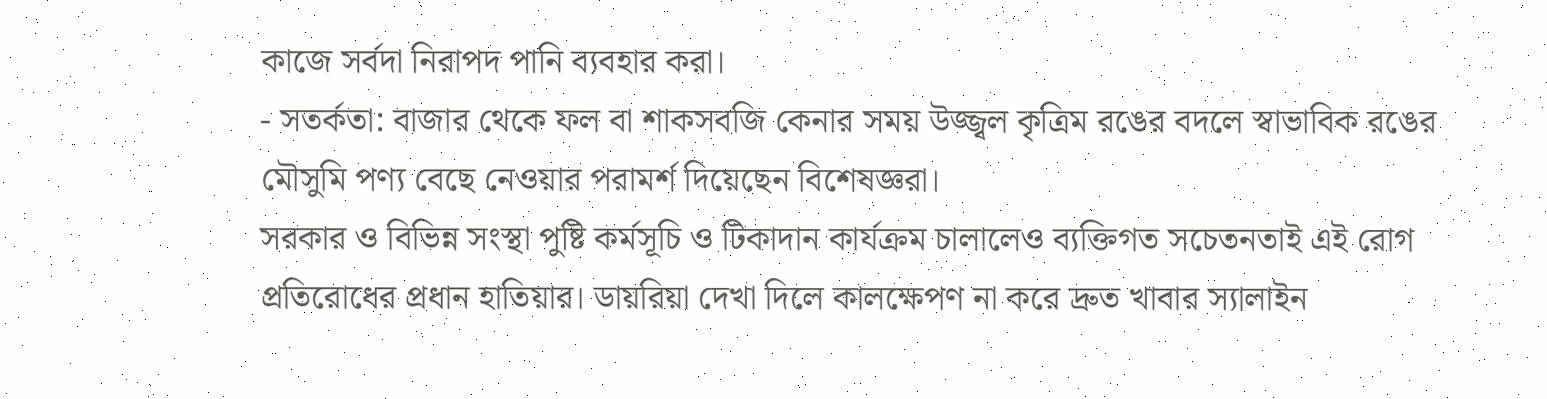কাজে সর্বদা নিরাপদ পানি ব্যবহার করা।
- সতর্কতা: বাজার থেকে ফল বা শাকসবজি কেনার সময় উজ্জ্বল কৃত্রিম রঙের বদলে স্বাভাবিক রঙের মৌসুমি পণ্য বেছে নেওয়ার পরামর্শ দিয়েছেন বিশেষজ্ঞরা।
সরকার ও বিভিন্ন সংস্থা পুষ্টি কর্মসূচি ও টিকাদান কার্যক্রম চালালেও ব্যক্তিগত সচেতনতাই এই রোগ প্রতিরোধের প্রধান হাতিয়ার। ডায়রিয়া দেখা দিলে কালক্ষেপণ না করে দ্রুত খাবার স্যালাইন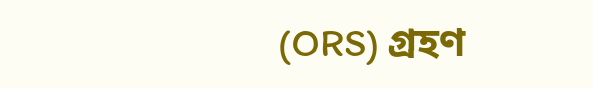(ORS) গ্রহণ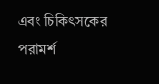এবং চিকিৎসকের পরামর্শ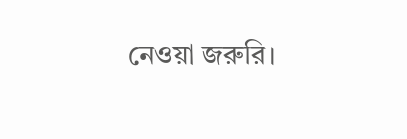নেওয়া জরুরি।